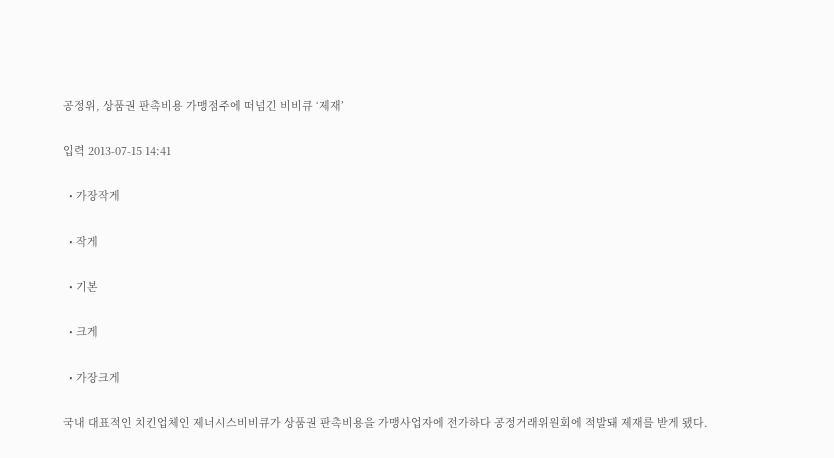공정위, 상품권 판촉비용 가맹점주에 떠넘긴 비비큐 ‘제재’

입력 2013-07-15 14:41

  • 가장작게

  • 작게

  • 기본

  • 크게

  • 가장크게

국내 대표적인 치킨업체인 제너시스비비큐가 상품권 판촉비용을 가맹사업자에 전가하다 공정거래위원회에 적발돼 제재를 받게 됐다.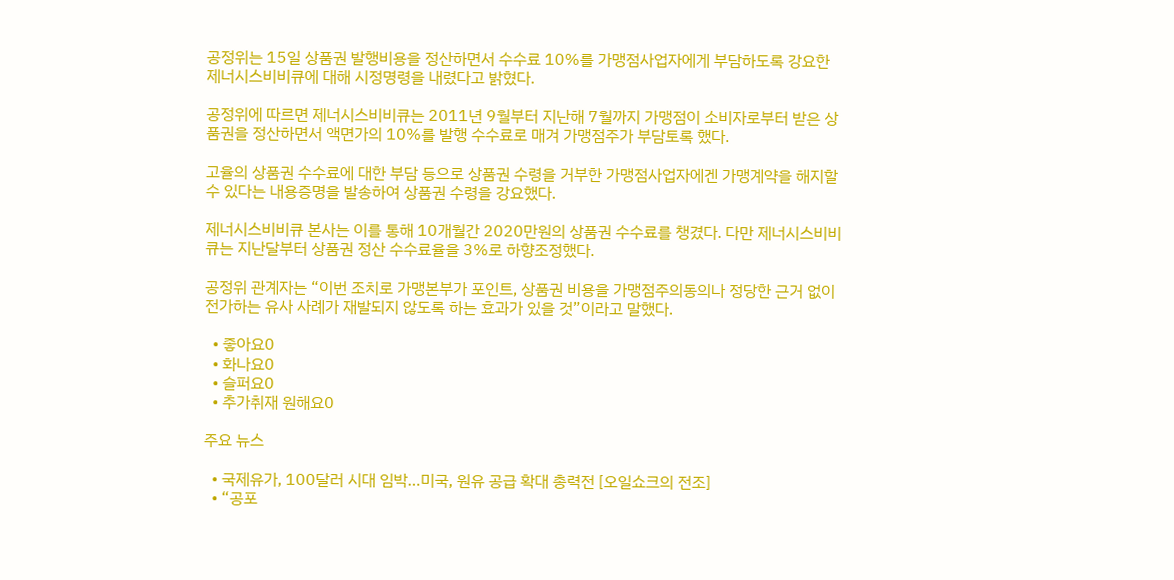공정위는 15일 상품권 발행비용을 정산하면서 수수료 10%를 가맹점사업자에게 부담하도록 강요한 제너시스비비큐에 대해 시정명령을 내렸다고 밝혔다.

공정위에 따르면 제너시스비비큐는 2011년 9월부터 지난해 7월까지 가맹점이 소비자로부터 받은 상품권을 정산하면서 액면가의 10%를 발행 수수료로 매겨 가맹점주가 부담토록 했다.

고율의 상품권 수수료에 대한 부담 등으로 상품권 수령을 거부한 가맹점사업자에겐 가맹계약을 해지할 수 있다는 내용증명을 발송하여 상품권 수령을 강요했다.

제너시스비비큐 본사는 이를 통해 10개월간 2020만원의 상품권 수수료를 챙겼다. 다만 제너시스비비큐는 지난달부터 상품권 정산 수수료율을 3%로 하향조정했다.

공정위 관계자는 “이번 조치로 가맹본부가 포인트, 상품권 비용을 가맹점주의동의나 정당한 근거 없이 전가하는 유사 사례가 재발되지 않도록 하는 효과가 있을 것”이라고 말했다.

  • 좋아요0
  • 화나요0
  • 슬퍼요0
  • 추가취재 원해요0

주요 뉴스

  • 국제유가, 100달러 시대 임박…미국, 원유 공급 확대 총력전 [오일쇼크의 전조]
  • “공포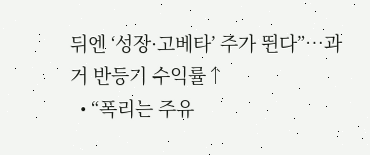뒤엔 ‘성장·고베타’ 주가 뛴다”⋯과거 반등기 수익률↑
  • “폭리는 주유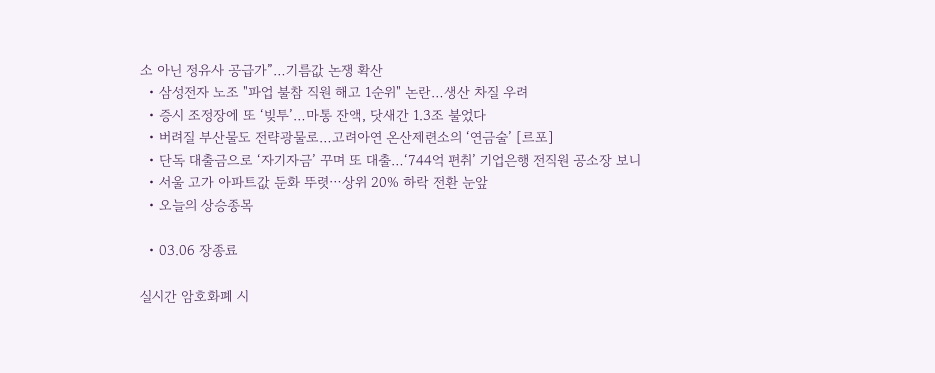소 아닌 정유사 공급가”…기름값 논쟁 확산
  • 삼성전자 노조 "파업 불참 직원 해고 1순위" 논란…생산 차질 우려
  • 증시 조정장에 또 ‘빚투’…마통 잔액, 닷새간 1.3조 불었다
  • 버려질 부산물도 전략광물로…고려아연 온산제련소의 ‘연금술’ [르포]
  • 단독 대출금으로 ‘자기자금’ 꾸며 또 대출…‘744억 편취’ 기업은행 전직원 공소장 보니
  • 서울 고가 아파트값 둔화 뚜렷⋯상위 20% 하락 전환 눈앞
  • 오늘의 상승종목

  • 03.06 장종료

실시간 암호화폐 시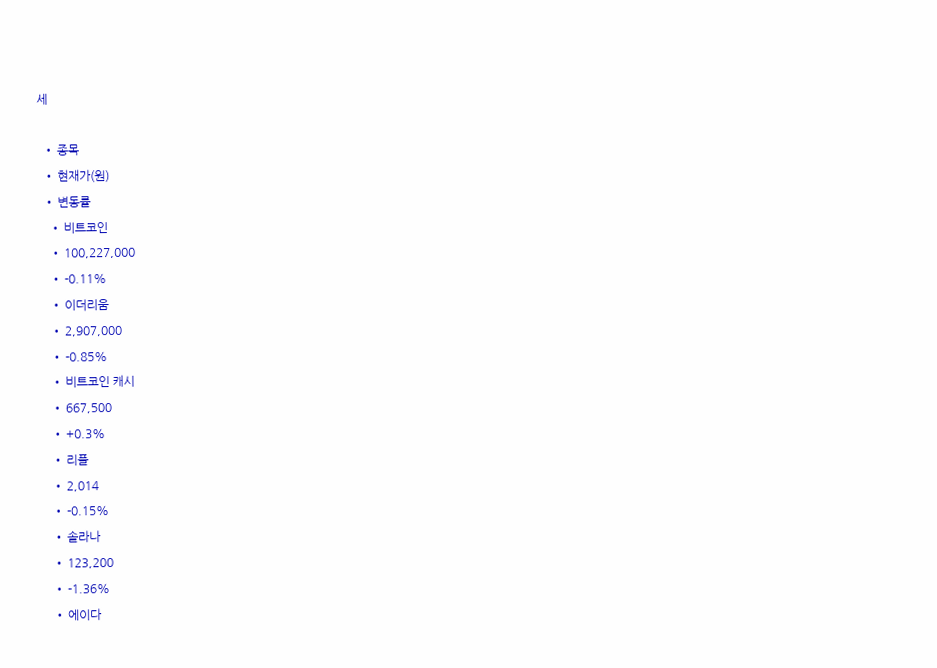세

  • 종목
  • 현재가(원)
  • 변동률
    • 비트코인
    • 100,227,000
    • -0.11%
    • 이더리움
    • 2,907,000
    • -0.85%
    • 비트코인 캐시
    • 667,500
    • +0.3%
    • 리플
    • 2,014
    • -0.15%
    • 솔라나
    • 123,200
    • -1.36%
    • 에이다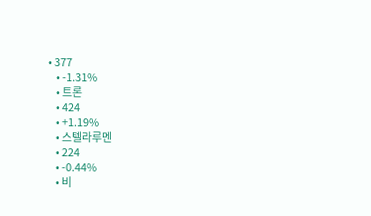• 377
    • -1.31%
    • 트론
    • 424
    • +1.19%
    • 스텔라루멘
    • 224
    • -0.44%
    • 비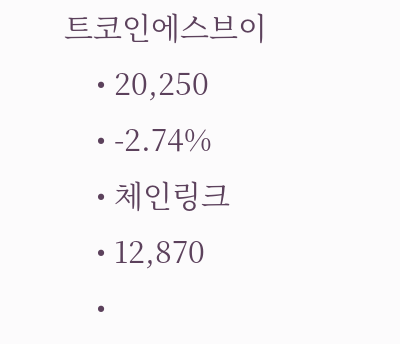트코인에스브이
    • 20,250
    • -2.74%
    • 체인링크
    • 12,870
    •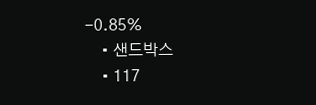-0.85%
    • 샌드박스
    • 117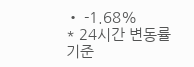• -1.68%
* 24시간 변동률 기준